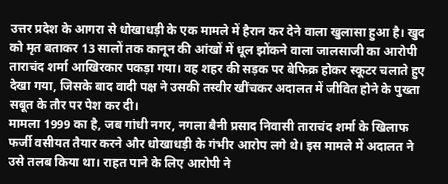उत्तर प्रदेश के आगरा से धोखाधड़ी के एक मामले में हैरान कर देने वाला खुलासा हुआ है। खुद को मृत बताकर 13 सालों तक कानून की आंखों में धूल झोंकने वाला जालसाजी का आरोपी ताराचंद शर्मा आखिरकार पकड़ा गया। वह शहर की सड़क पर बेफिक्र होकर स्कूटर चलाते हुए देखा गया, जिसके बाद वादी पक्ष ने उसकी तस्वीर खींचकर अदालत में जीवित होने के पुख्ता सबूत के तौर पर पेश कर दी।
मामला 1999 का है, जब गांधी नगर, नगला बैनी प्रसाद निवासी ताराचंद शर्मा के खिलाफ फर्जी वसीयत तैयार करने और धोखाधड़ी के गंभीर आरोप लगे थे। इस मामले में अदालत ने उसे तलब किया था। राहत पाने के लिए आरोपी ने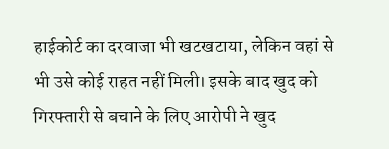हाईकोर्ट का दरवाजा भी खटखटाया, लेकिन वहां से भी उसे कोई राहत नहीं मिली। इसके बाद खुद को गिरफ्तारी से बचाने के लिए आरोपी ने खुद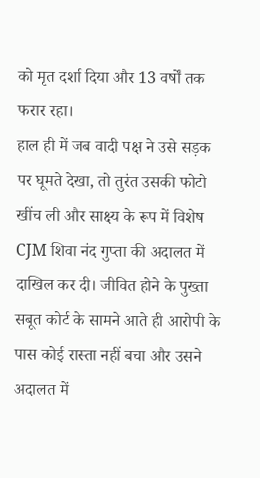को मृत दर्शा दिया और 13 वर्षों तक फरार रहा।
हाल ही में जब वादी पक्ष ने उसे सड़क पर घूमते देखा, तो तुरंत उसकी फोटो खींच ली और साक्ष्य के रूप में विशेष CJM शिवा नंद गुप्ता की अदालत में दाखिल कर दी। जीवित होने के पुख्ता सबूत कोर्ट के सामने आते ही आरोपी के पास कोई रास्ता नहीं बचा और उसने अदालत में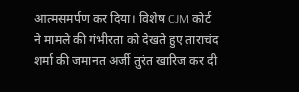आत्मसमर्पण कर दिया। विशेष CJM कोर्ट ने मामले की गंभीरता को देखते हुए ताराचंद शर्मा की जमानत अर्जी तुरंत खारिज कर दी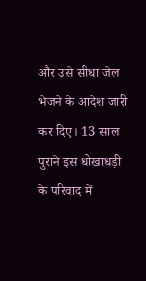और उसे सीधा जेल भेजने के आदेश जारी कर दिए। 13 साल पुराने इस धोखाधड़ी के परिवाद में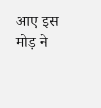आए इस मोड़ ने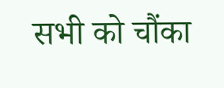सभी को चौंका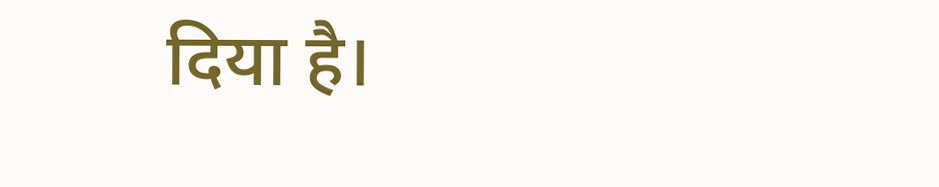दिया है।